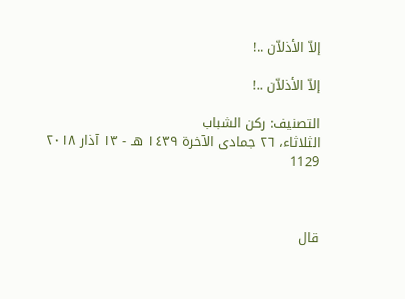إلاّ الأذلاّن ..!

إلاّ الأذلاّن ..!

التصنيف: ركن الشباب
الثلاثاء، ٢٦ جمادى الآخرة ١٤٣٩ هـ - ١٣ آذار ٢٠١٨
1129



قال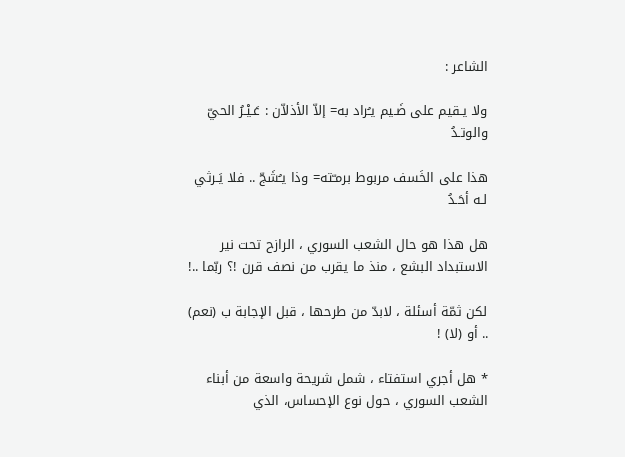الشاعر :

ولا يـقيم على ضَـيم يـُراد به= إلاّ الأذلاّن : عَـيْـرُ الحيّ والوتـدُ

هذا على الخَسف مربوط برمـّته= وذا يـُشَجّ .. فلا يَـرثي لـه أحَـدُ

هل هذا هو حال الشعب السوري ، الرازح تحت نير الاستبداد البشع ، منذ ما يقرب من نصف قرن !؟ ربّما ..!

لكن ثمّة أسئلة ، لابدّ من طرحها ، قبل الإجابة ب (نعم) .. أو (لا) !

* هل أجري استفتاء ، شمل شريحة واسعة من أبناء الشعب السوري ، حول نوع الإحساس، الذي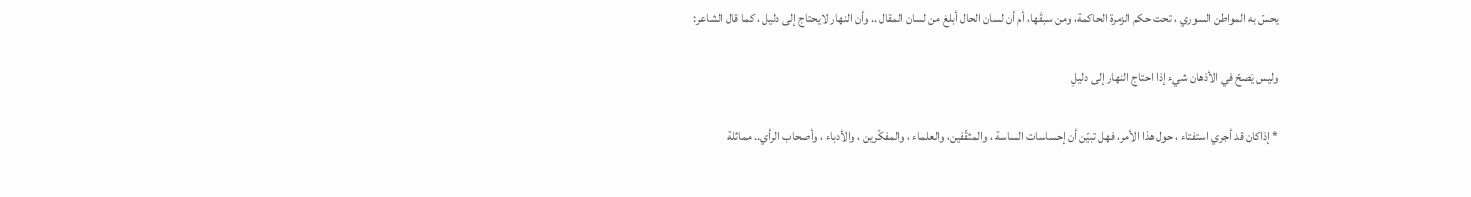يحسّ به المواطن السوري ، تحت حكم الزمرة الحاكمة، ومن سبقَها، أم أن لسان الحال أبلغ من لسان المقال .. وأن النهار لايحتاج إلى دليل ، كما قال الشاعر:

وليس يَصحّ في الأذهان شيء إذا احتاج النهار إلى دليلِ

* إذاكان قد أجري استفتاء ، حول هذا الأمر، فهل تبيّن أن إحساسات الساسة ، والمثقّفين، والعلماء ، والمفكّرين ، والأدباء ، وأصحاب الرأي.. مماثلة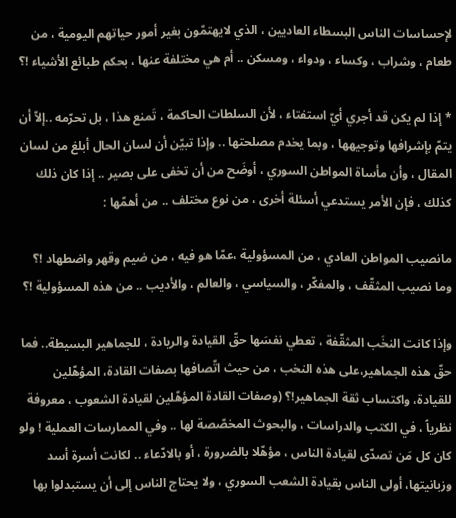لإحساسات الناس البسطاء العاديين ، الذي لايهتمّون بغير أمور حياتهم اليومية ، من طعام ، وشراب ، وكساء ، ودواء ، ومسكن .. أم هي مختلفة عنها ، بحكم طبائع الأشياء !؟

* إذا لم يكن قد أجري أيّ استفتاء ، لأن السلطات الحاكمة ، تَمنع هذا ، بل تحرّمه ..إلاّ أن يتمّ بإشرافها وتوجيهها ، وبما يخدم مصلحتها .. وإذا تبيّن أن لسان الحال أبلغ من لسان المقال ، وأن مأساة المواطن السوري ، أوضَح من أن تخفى على بصير .. إذا كان ذلك كذلك ، فإن الأمر يستدعي أسئلة أخرى ، من نوع مختلف .. من أهمّها :

مانصيب المواطن العادي ، من المسؤولية ،عمّا هو فيه ، من ضيم وقهر واضطهاد !؟ وما نصيب المثقّف ، والمفكّر ، والسياسي ، والعالم ، والأديب .. من هذه المسؤولية !؟

وإذا كانت النخَب المثقّفة ، تعطي نفسَها حقّ القيادة والريادة ، للجماهير البسيطة.. فما حقّ هذه الجماهير،على هذه النخب ، من حيث اتّصافها بصفات القادة، المؤهّلين للقيادة، واكتساب ثقة الجماهير!؟ (وصفات القادة المؤهّلين لقيادة الشعوب ، معروفة نظرياً ، في الكتب والدراسات ، والبحوث المخصّصة لها .. وفي الممارسات العملية ! ولو كان كل مَن تصدّى لقيادة الناس ، مؤهّلا بالضرورة ، أو بالادّعاء .. لكانت أسرة أسد وزبانيتها، أولى الناس بقيادة الشعب السوري ، ولا يحتاج الناس إلى أن يستبدلوا بها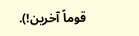قوماً آخرين!).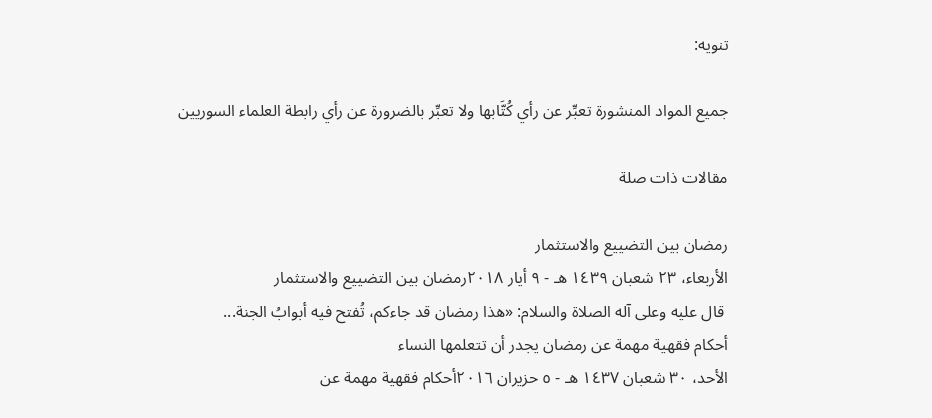تنويه:

جميع المواد المنشورة تعبِّر عن رأي كُتَّابها ولا تعبِّر بالضرورة عن رأي رابطة العلماء السوريين

مقالات ذات صلة

رمضان بين التضييع والاستثمار
الأربعاء، ٢٣ شعبان ١٤٣٩ هـ - ٩ أيار ٢٠١٨رمضان بين التضييع والاستثمار
 قال عليه وعلى آله الصلاة والسلام: «هذا رمضان قد جاءكم، تُفتح فيه أبوابُ الجنة...
أحكام فقهية مهمة عن رمضان يجدر أن تتعلمها النساء
الأحد، ٣٠ شعبان ١٤٣٧ هـ - ٥ حزيران ٢٠١٦أحكام فقهية مهمة عن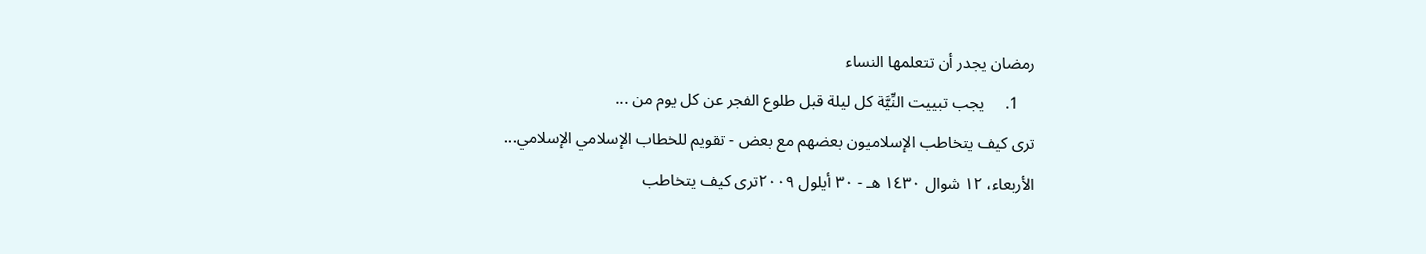رمضان يجدر أن تتعلمها النساء
    1.     يجب تبييت النِّيَّة كل ليلة قبل طلوع الفجر عن كل يوم من ...
ترى كيف يتخاطب الإسلاميون بعضهم مع بعض - تقويم للخطاب الإسلامي الإسلامي...
الأربعاء، ١٢ شوال ١٤٣٠ هـ - ٣٠ أيلول ٢٠٠٩ترى كيف يتخاطب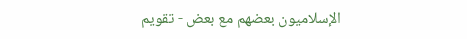الإسلاميون بعضهم مع بعض - تقويم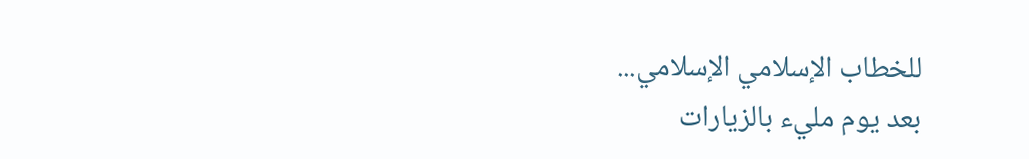للخطاب الإسلامي الإسلامي...
بعد يوم مليء بالزيارات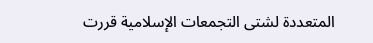المتعددة لشتى التجمعات الإسلامية قررت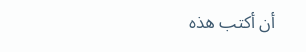أن أكتب هذه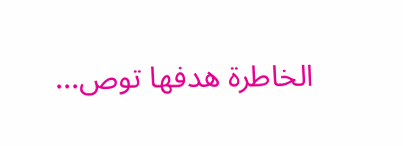الخاطرة هدفها توص...